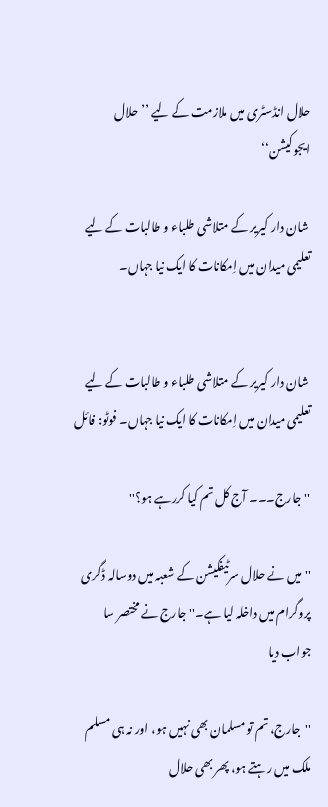حلال انڈسٹری میں ملازمت کے لیے ’’حلال ایجوکیشن‘‘

 شان دار کیریر کے متلاشی طلباء و طالبات کے لیے تعلیمی میدان میں اِمکانات کا ایک نیا جہاں۔


 شان دار کیریر کے متلاشی طلباء و طالبات کے لیے تعلیمی میدان میں اِمکانات کا ایک نیا جہاں۔ فوٹو: فائل

''جارج۔۔۔ آج کل تم کیا کررہے ہو؟''

''میں نے حلال سرٹیفکیشن کے شعبہ میں دوسالہ ڈگری پروگرام میں داخلہ لیا ہے۔'' جارج نے مختصر سا جواب دیا

''جارج، تم تو مسلمان بھی نہیں ہو، اور نہ ہی مسلم ملک میں رہتے ہو، پھر بھی حلال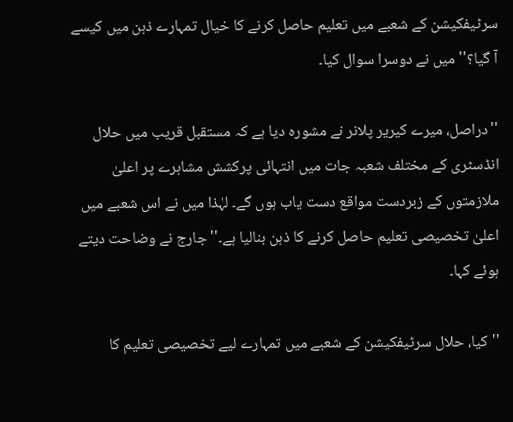سرٹیفکیشن کے شعبے میں تعلیم حاصل کرنے کا خیال تمہارے ذہن میں کیسے آ گیا؟'' میں نے دوسرا سوال کیا۔

''دراصل، میرے کیریر پلانر نے مشورہ دیا ہے کہ مستقبل قریب میں حلال انڈسٹری کے مختلف شعبہ جات میں انتہائی پرکشش مشاہرے پر اعلیٰ ملازمتوں کے زبردست مواقع دست یاب ہوں گے۔ لہٰذا میں نے اس شعبے میں اعلیٰ تخصیصی تعلیم حاصل کرنے کا ذہن بنالیا ہے۔'' جارج نے وضاحت دیتے ہوئے کہا۔

''کیا، حلال سرٹیفکیشن کے شعبے میں تمہارے لیے تخصیصی تعلیم کا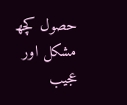حصول کچھ مشکل اور عجیب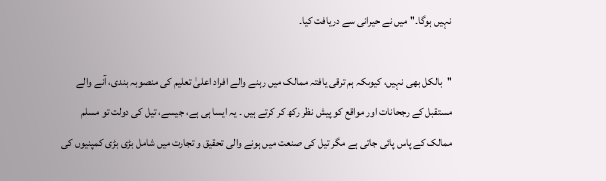نہیں ہوگا۔'' میں نے حیرانی سے دریافت کیا۔

''بالکل بھی نہیں، کیوںکہ ہم ترقی یافتہ ممالک میں رہنے والے افراد اعلیٰ تعلیم کی منصوبہ بندی، آنے والے مستقبل کے رجحانات اور مواقع کو پیش نظر رکھ کر کرتے ہیں ۔ یہ ایسا ہی ہے، جیسے، تیل کی دولت تو مسلم ممالک کے پاس پائی جاتی ہے مگر تیل کی صنعت میں ہونے والی تحقیق و تجارت میں شامل بڑی بڑی کمپنیوں کی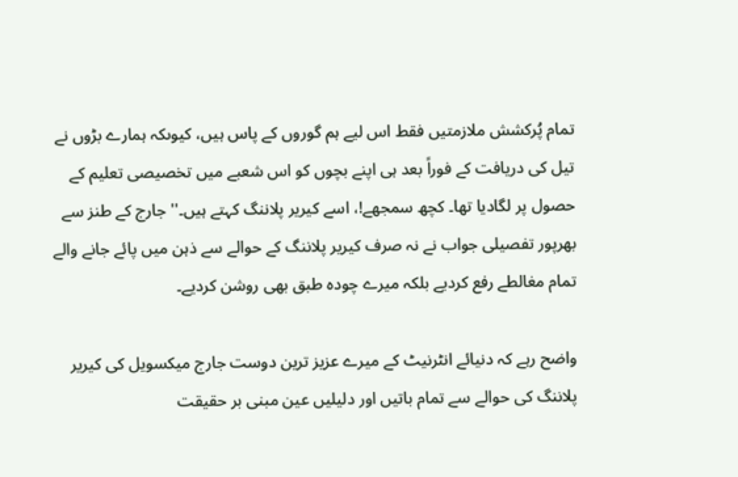تمام پُرکشش ملازمتیں فقط اس لیے ہم گوروں کے پاس ہیں، کیوںکہ ہمارے بڑوں نے تیل کی دریافت کے فوراً بعد ہی اپنے بچوں کو اس شعبے میں تخصیصی تعلیم کے حصول پر لگادیا تھا۔ کچھ سمجھے!، اسے کیریر پلاننگ کہتے ہیں۔'' جارج کے طنز سے بھرپور تفصیلی جواب نے نہ صرف کیریر پلاننگ کے حوالے سے ذہن میں پائے جانے والے تمام مغالطے رفع کردیے بلکہ میرے چودہ طبق بھی روشن کردیے۔

واضح رہے کہ دنیائے انٹرنیٹ کے میرے عزیز ترین دوست جارج میکسویل کی کیریر پلاننگ کی حوالے سے تمام باتیں اور دلیلیں عین مبنی بر حقیقت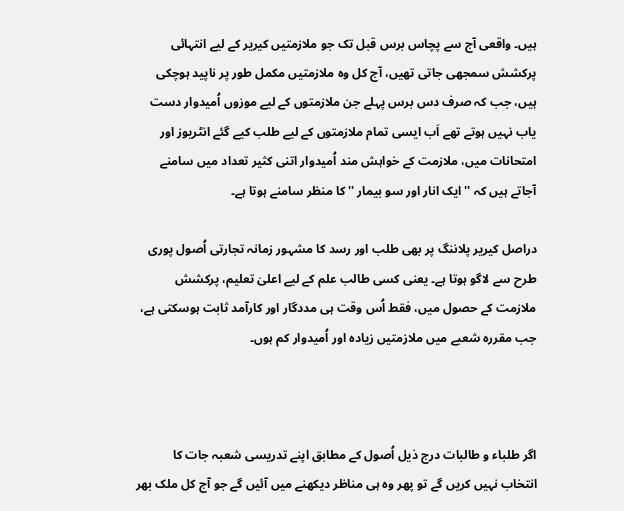ہیں۔ واقعی آج سے پچاس برس قبل تک جو ملازمتیں کیریر کے لیے انتہائی پرکشش سمجھی جاتی تھیں، آج کل وہ ملازمتیں مکمل طور پر ناپید ہوچکی ہیں، جب کہ صرف دس برس پہلے جن ملازمتوں کے لیے موزوں اُمیدوار دست یاب نہیں ہوتے تھے اَب ایسی تمام ملازمتوں کے لیے طلب کیے گئے انٹریوز اور امتحانات میں، ملازمت کے خواہش مند اُمیدوار اتنی کثیر تعداد میں سامنے آجاتے ہیں کہ ''ایک انار اور سو بیمار '' کا منظر سامنے ہوتا ہے۔

دراصل کیریر پلاننگ پر بھی طلب اور رسد کا مشہور زمانہ تجارتی اُصول پوری طرح سے لاگو ہوتا ہے۔ یعنی کسی طالب علم کے لیے اعلیٰ تعلیم، پرکشش ملازمت کے حصول میں، فقط اُس وقت ہی مددگار اور کارآمد ثابت ہوسکتی ہے، جب مقررہ شعبے میں ملازمتیں زیادہ اور اُمیدوار کم ہوں۔



اگر طلباء و طالبات درج ذیل اُصول کے مطابق اپنے تدریسی شعبہ جات کا انتخاب نہیں کریں گے تو پھر وہ ہی مناظر دیکھنے میں آئیں گے جو آج کل ملک بھر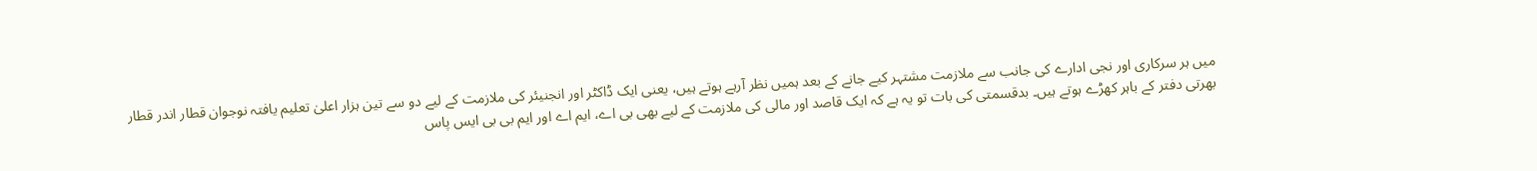میں ہر سرکاری اور نجی ادارے کی جانب سے ملازمت مشتہر کیے جانے کے بعد ہمیں نظر آرہے ہوتے ہیں، یعنی ایک ڈاکٹر اور انجنیئر کی ملازمت کے لیے دو سے تین ہزار اعلیٰ تعلیم یافتہ نوجوان قطار اندر قطار بھرتی دفتر کے باہر کھڑے ہوتے ہیں۔ بدقسمتی کی بات تو یہ ہے کہ ایک قاصد اور مالی کی ملازمت کے لیے بھی بی اے، ایم اے اور ایم بی بی ایس پاس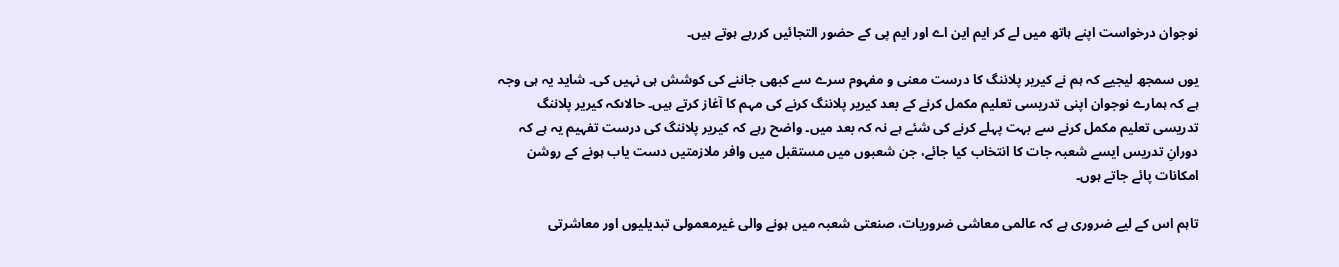نوجوان درخواست اپنے ہاتھ میں لے کر ایم این اے اور ایم پی کے حضور التجائیں کررہے ہوتے ہیں۔

یوں سمجھ لیجیے کہ ہم نے کیریر پلاننگ کا درست معنی و مفہوم سرے سے کبھی جاننے کی کوشش ہی نہیں کی۔ شاید یہ ہی وجہ ہے کہ ہمارے نوجوان اپنی تدریسی تعلیم مکمل کرنے کے بعد کیریر پلاننگ کرنے کی مہم کا آغاز کرتے ہیں۔ حالاںکہ کیریر پلاننگ تدریسی تعلیم مکمل کرنے سے بہت پہلے کرنے کی شئے ہے نہ کہ بعد میں۔ واضح رہے کہ کیریر پلاننگ کی درست تفہیم یہ ہے کہ دورانِ تدریس ایسے شعبہ جات کا انتخاب کیا جائے، جن شعبوں میں مستقبل میں وافر ملازمتیں دست یاب ہونے کے روشن امکانات پائے جاتے ہوں۔

تاہم اس کے لیے ضروری ہے کہ عالمی معاشی ضروریات، صنعتی شعبہ میں ہونے والی غیرمعمولی تبدیلیوں اور معاشرتی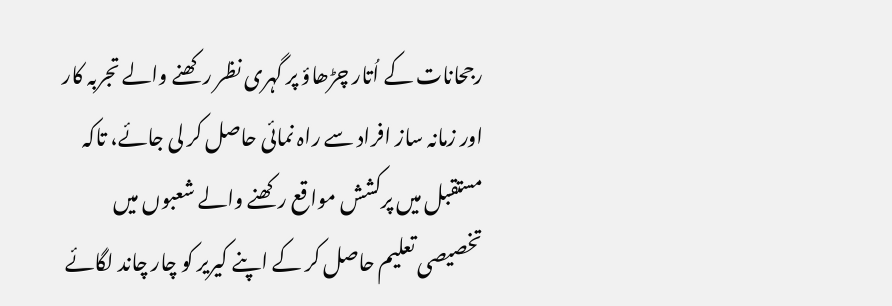رجحانات کے اُتار چڑھاؤ پر گہری نظر رکھنے والے تجربہ کار اور زمانہ ساز افراد سے راہ نمائی حاصل کر لی جائے، تاکہ مستقبل میں پرکشش مواقع رکھنے والے شعبوں میں تخصیصی تعلیم حاصل کر کے اپنے کیریر کو چار چاند لگائے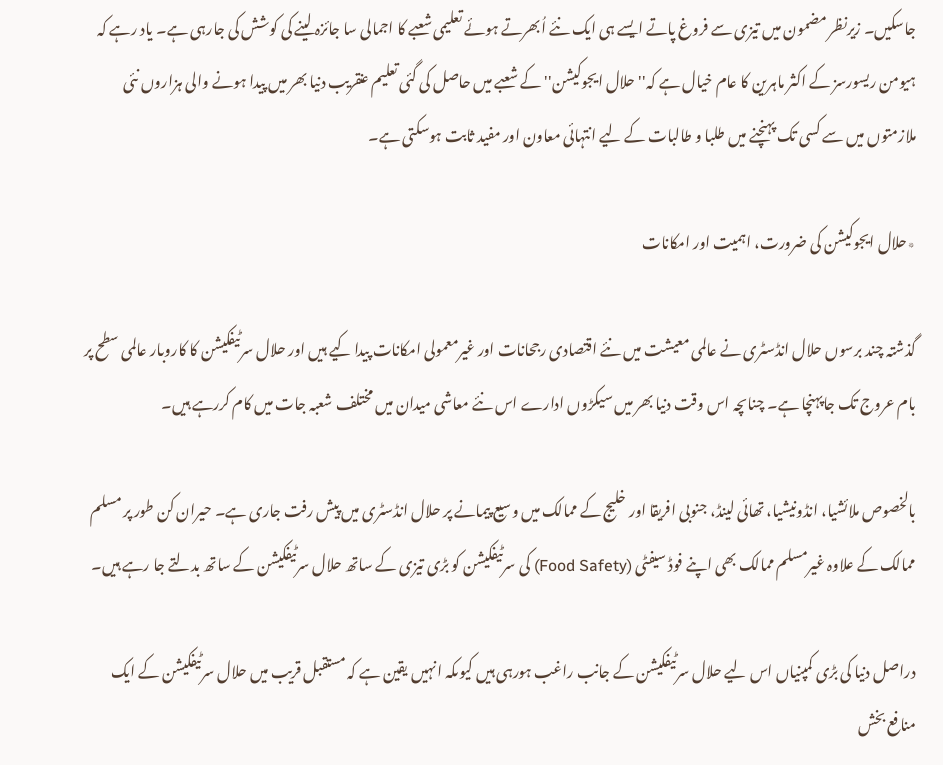جاسکیں۔ زیرنظر مضمون میں تیزی سے فروغ پاتے ایسے ہی ایک نئے اُبھرتے ہوئے تعلیمی شعبے کا اجمالی سا جائزہ لینے کی کوشش کی جارہی ہے۔ یاد رہے کہ ہیومن ریسورسز کے اکثر ماہرین کا عام خیال ہے کہ''حلال ایجوکیشن'' کے شعبے میں حاصل کی گئی تعلیم عنقریب دنیا بھر میں پیدا ہونے والی ہزاروں نئی ملازمتوں میں سے کسی تک پہنچنے میں طلبا و طالبات کے لیے انتہائی معاون اور مفید ثابت ہوسکتی ہے۔

٭حلال ایجوکیشن کی ضرورت، اہمیت اور امکانات

گذشتہ چند برسوں حلال انڈسٹری نے عالمی معیشت میں نئے اقتصادی رجحانات اور غیرمعمولی امکانات پیدا کیے ہیں اور حلال سرٹیفکیشن کا کاروبار عالمی سطح پر بام عروج تک جاپہنچا ہے۔ چناںچہ اس وقت دنیا بھر میں سیکڑوں ادارے اس نئے معاشی میدان میں مختلف شعبہ جات میں کام کررہے ہیں۔

بالخصوص ملائشیا، انڈونیشیا، تھائی لینڈ، جنوبی افریقا اور خلیج کے ممالک میں وسیع پیمانے پر حلال انڈسٹری میں پیش رفت جاری ہے۔ حیران کن طور پر مسلم ممالک کے علاوہ غیرمسلم ممالک بھی اپنے فوڈ سیفٹی (Food Safety) کی سرٹیفکیشن کو بڑی تیزی کے ساتھ حلال سرٹیفکیشن کے ساتھ بدلتے جا رہے ہیں۔

دراصل دنیا کی بڑی کمپنیاں اس لیے حلال سرٹیفکیشن کے جانب راغب ہورہی ہیں کیوںکہ انہیں یقین ہے کہ مستقبل قریب میں حلال سرٹیفکیشن کے ایک منافع بخش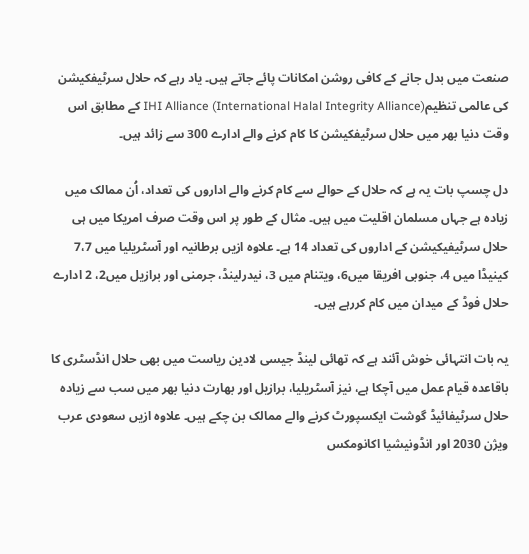صنعت میں بدل جانے کے کافی روشن امکانات پائے جاتے ہیں۔ یاد رہے کہ حلال سرٹیفکیشن کی عالمی تنظیمIHI Alliance (International Halal Integrity Alliance) کے مطابق اس وقت دنیا بھر میں حلال سرٹیفکیشن کا کام کرنے والے ادارے 300 سے زائد ہیں۔

دل چسپ بات یہ ہے کہ حلال کے حوالے سے کام کرنے والے اداروں کی تعداد، اُن ممالک میں زیادہ ہے جہاں مسلمان اقلیت میں ہیں۔ مثال کے طور پر اس وقت صرف امریکا میں ہی حلال سرٹیفیکیشن کے اداروں کی تعداد 14 ہے۔ علاوہ ازیں برطانیہ اور آسٹریلیا میں 7،7 کینیڈا میں 4، جنوبی افریقا میں6، ویتنام میں 3، نیدرلینڈ، جرمنی اور برازیل میں2، 2 ادارے حلال فوڈ کے میدان میں کام کررہے ہیں۔

یہ بات انتہائی خوش آئند ہے کہ تھائی لینڈ جیسی لادین ریاست میں بھی حلال انڈسٹری کا باقاعدہ قیام عمل میں آچکا ہے، نیز آسٹریلیا، برازیل اور بھارت دنیا بھر میں سب سے زیادہ حلال سرٹیفائیڈ گوشت ایکسپورٹ کرنے والے ممالک بن چکے ہیں۔ علاوہ ازیں سعودی عرب ویژن 2030 اور انڈونیشیا اکانومکس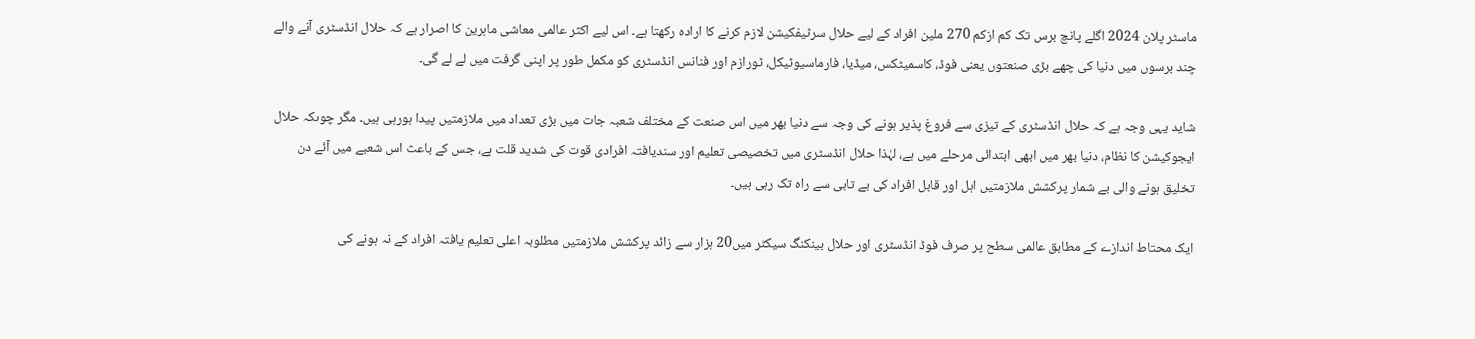ماسٹر پلان 2024 اگلے پانچ برس تک کم ازکم 270 ملین افراد کے لیے حلال سرٹیفکیشن لازم کرنے کا ارادہ رکھتا ہے۔ اس لیے اکثر عالمی معاشی ماہرین کا اصرار ہے کہ حلال انڈسٹری آنے والے چند برسوں میں دنیا کی چھے بڑی صنعتوں یعنی فوڈ، کاسمیٹکس، میڈیا، فارماسیوٹیکل، ٹورازم اور فنانس انڈسٹری کو مکمل طور پر اپنی گرفت میں لے لے گی۔

شاید یہی وجہ ہے کہ حلال انڈسٹری کے تیزی سے فروغ پذیر ہونے کی وجہ سے دنیا بھر میں اس صنعت کے مختلف شعبہ جات میں بڑی تعداد میں ملازمتیں پیدا ہورہی ہیں۔ مگر چوںکہ حلال ایجوکیشن کا نظام، دنیا بھر میں ابھی ابتدائی مرحلے میں ہے، لہٰذا حلال انڈسٹری میں تخصیصی تعلیم اور سندیافتہ افرادی قوت کی شدید قلت ہے، جس کے باعث اس شعبے میں آئے دن تخلیق ہونے والی بے شمار پرکشش ملازمتیں اہل اور قابل افراد کی بے تابی سے راہ تک رہی ہیں۔

ایک محتاط اندازے کے مطابق عالمی سطح پر صرف فوڈ انڈسٹری اور حلال بینکنگ سیکٹر میں20 ہزار سے زائد پرکشش ملازمتیں مطلوبہ اعلی تعلیم یافتہ افراد کے نہ ہونے کی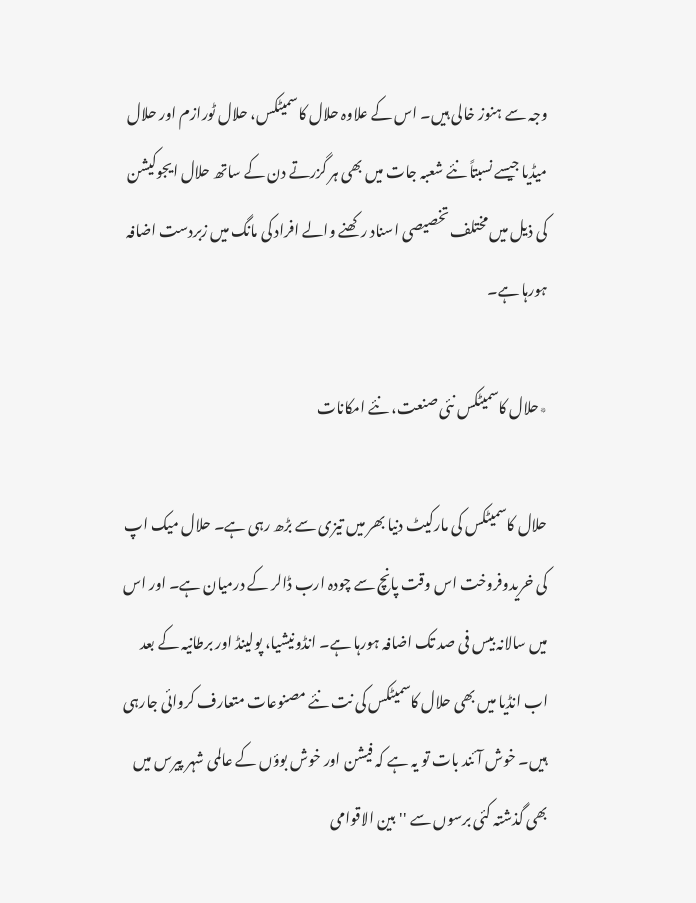وجہ سے ہنوز خالی ہیں۔ اس کے علاوہ حلال کاسمیٹکس، حلال ٹورازم اور حلال میڈیا جیسے نسبتاً نئے شعبہ جات میں بھی ہر گزرتے دن کے ساتھ حلال ایجوکیشن کی ذیل میں مختلف تخصیصی اسناد رکھنے والے افراد کی مانگ میں زبردست اضافہ ہورہا ہے۔

٭حلال کاسمیٹکس نئی صنعت، نئے امکانات

حلال کاسمیٹکس کی مارکیٹ دنیا بھر میں تیزی سے بڑھ رہی ہے۔ حلال میک اپ کی خریدوفروخت اس وقت پانچ سے چودہ ارب ڈالر کے درمیان ہے۔ اور اس میں سالانہ بیس فی صد تک اضافہ ہورہا ہے۔ انڈونیشیا، پولینڈ اور برطانیہ کے بعد اب انڈیا میں بھی حلال کاسمیٹکس کی نت نئے مصنوعات متعارف کروائی جارہی ہیں۔ خوش آئند بات تو یہ ہے کہ فیشن اور خوش بوؤں کے عالمی شہر پیرس میں بھی گذشتہ کئی برسوں سے ''بین الاقوامی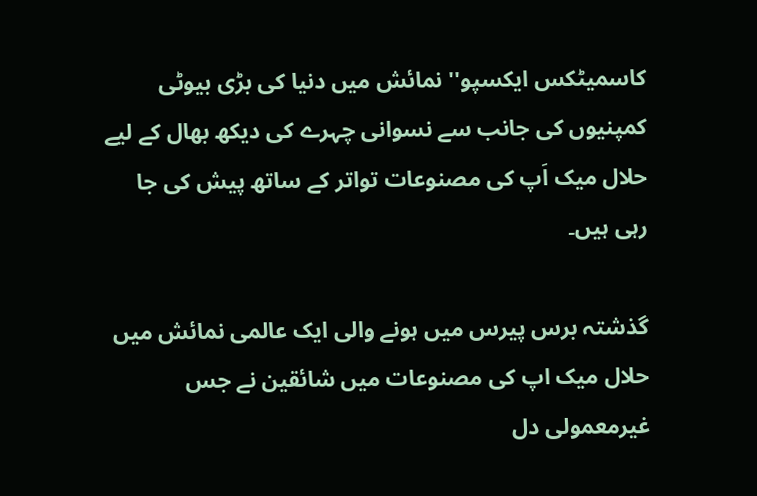کاسمیٹکس ایکسپو'' نمائش میں دنیا کی بڑی بیوٹی کمپنیوں کی جانب سے نسوانی چہرے کی دیکھ بھال کے لیے حلال میک اَپ کی مصنوعات تواتر کے ساتھ پیش کی جا رہی ہیں۔

گذشتہ برس پیرس میں ہونے والی ایک عالمی نمائش میں حلال میک اپ کی مصنوعات میں شائقین نے جس غیرمعمولی دل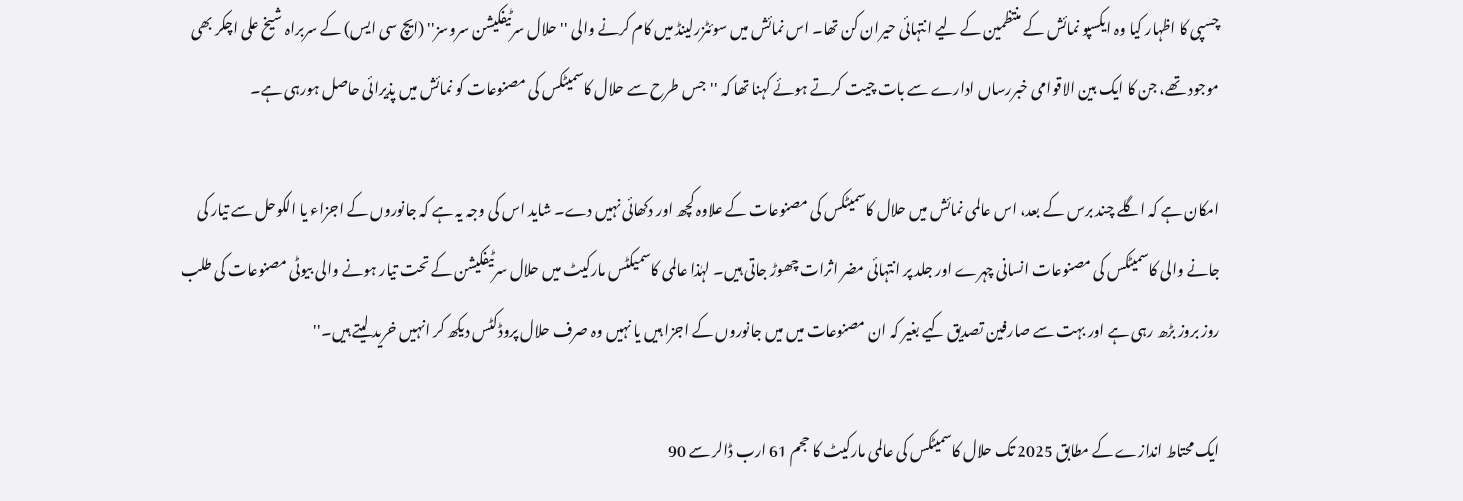چسپی کا اظہار کیا وہ ایکسپو نمائش کے منتظمین کے لیے انتہائی حیران کن تھا۔ اس نمائش میں سوئٹزرلینڈ میں کام کرنے والی ''حلال سرٹیفکیشن سروسز'' (ایچ سی ایس) کے سربراہ شیخ علی اچکر بھی موجود تھے، جن کا ایک بین الاقوامی خبررساں ادارے سے بات چیت کرتے ہوئے کہنا تھا کہ ''جس طرح سے حلال کاسمیٹکس کی مصنوعات کو نمائش میں پذیرائی حاصل ہورہی ہے۔

امکان ہے کہ اگلے چند برس کے بعد، اس عالمی نمائش میں حلال کاسمیٹکس کی مصنوعات کے علاوہ کچھ اور دکھائی نہیں دے۔ شاید اس کی وجہ یہ ہے کہ جانوروں کے اجزاء یا الکوحل سے تیار کی جانے والی کاسمیٹکس کی مصنوعات انسانی چہرے اور جلد پر انتہائی مضر اثرات چھوڑ جاتی ہیں۔ لہٰذا عالمی کاسمیکٹس مارکیٹ میں حلال سرٹیفکیشن کے تحت تیار ہونے والی بیوٹی مصنوعات کی طلب روز بروز بڑھ رہی ہے اور بہت سے صارفین تصدیق کیے بغیر کہ ان مصنوعات میں میں جانوروں کے اجزا ہیں یا نہیں وہ صرف حلال پروڈکٹس دیکھ کر انہیں خرید لیتے ہیں۔''

ایک محتاط اندازے کے مطابق 2025 تک حلال کاسمیٹکس کی عالمی مارکیٹ کا حجم 61 ارب ڈالر سے 90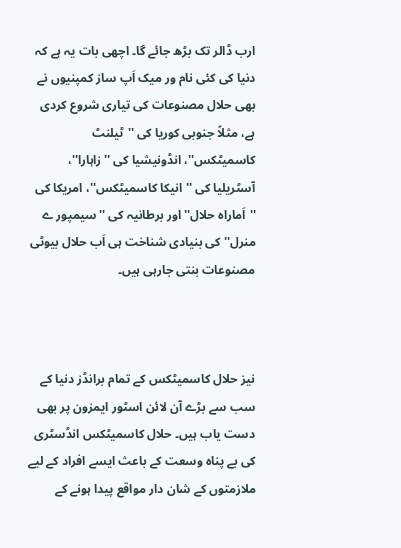ارب ڈالر تک بڑھ جائے گا۔ اچھی بات یہ ہے کہ دنیا کی کئی نام ور میک اَپ ساز کمپنیوں نے بھی حلال مصنوعات کی تیاری شروع کردی ہے، مثلاً جنوبی کوریا کی ''ٹیلنٹ کاسمیٹکس''، انڈونیشیا کی ''زاہارا''، آسٹریلیا کی ''انیکا کاسمیٹکس''، امریکا کی ''اَماراہ حلال'' اور برطانیہ کی ''سیمپور ے منرل'' کی بنیادی شناخت ہی اَب حلال بیوٹی مصنوعات بنتی جارہی ہیں۔



نیز حلال کاسمیٹکس کے تمام برانڈز دنیا کے سب سے بڑے آن لائن اسٹور ایمزون پر بھی دست یاب ہیں۔ حلال کاسمیٹکس انڈسٹری کی بے پناہ وسعت کے باعث ایسے افراد کے لیے ملازمتوں کے شان دار مواقع پیدا ہونے کے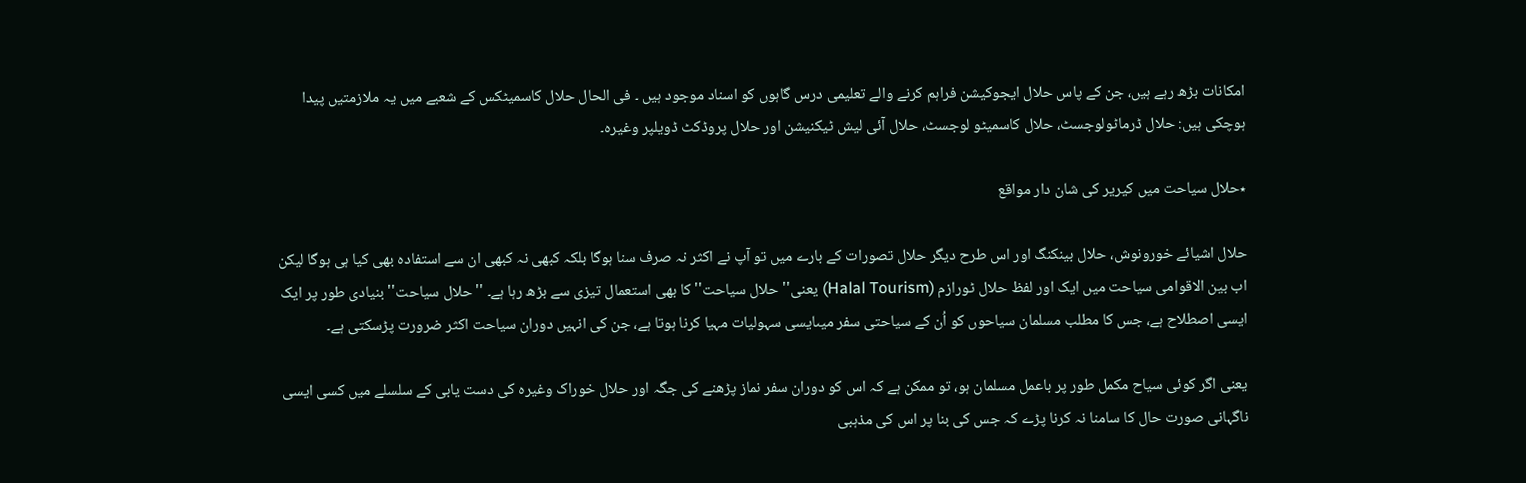امکانات بڑھ رہے ہیں، جن کے پاس حلال ایجوکیشن فراہم کرنے والے تعلیمی درس گاہوں کو اسناد موجود ہیں ۔ فی الحال حلال کاسمیٹکس کے شعبے میں یہ ملازمتیں پیدا ہوچکی ہیں: حلال ڈرماٹولوجسٹ، حلال کاسمیٹو لوجسٹ، حلال آئی لیش ٹیکنیشن اور حلال پروڈکٹ ڈویلپر وغیرہ۔

٭حلال سیاحت میں کیریر کی شان دار مواقع

حلال اشیائے خورونوش، حلال بینکنگ اور اس طرح دیگر حلال تصورات کے بارے میں تو آپ نے اکثر نہ صرف سنا ہوگا بلکہ کبھی نہ کبھی ان سے استفادہ بھی کیا ہی ہوگا لیکن اب بین الاقوامی سیاحت میں ایک اور لفظ حلال ٹورازم (Halal Tourism) یعنی'' حلال سیاحت'' کا بھی استعمال تیزی سے بڑھ رہا ہے۔ ''حلال سیاحت'' بنیادی طور پر ایک ایسی اصطلاح ہے، جس کا مطلب مسلمان سیاحوں کو اُن کے سیاحتی سفر میںایسی سہولیات مہیا کرنا ہوتا ہے، جن کی انہیں دوران سیاحت اکثر ضرورت پڑسکتی ہے۔

یعنی اگر کوئی سیاح مکمل طور پر باعمل مسلمان ہو، تو ممکن ہے کہ اس کو دوران سفر نماز پڑھنے کی جگہ اور حلال خوراک وغیرہ کی دست یابی کے سلسلے میں کسی ایسی ناگہانی صورت حال کا سامنا نہ کرنا پڑے کہ جس کی بنا پر اس کی مذہبی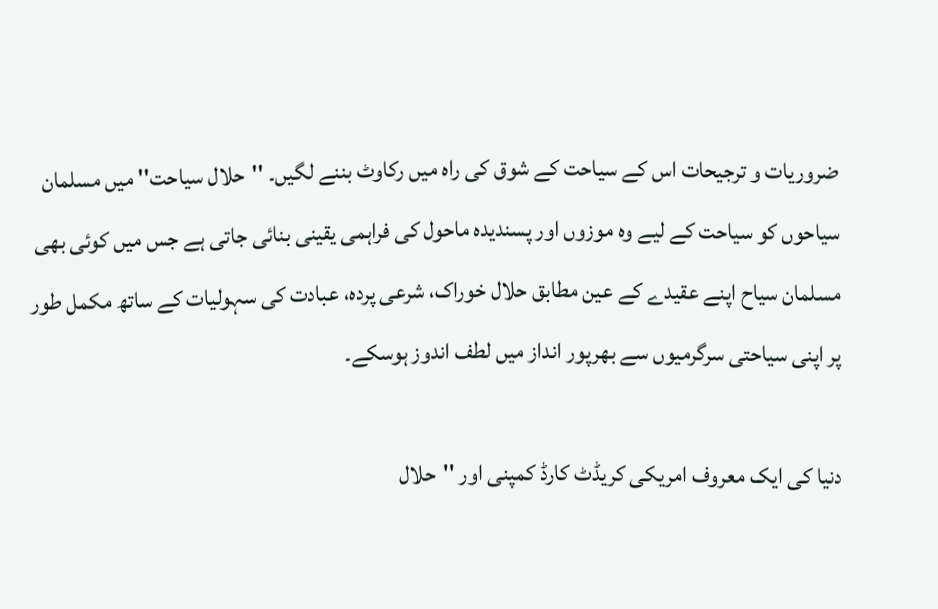ضروریات و ترجیحات اس کے سیاحت کے شوق کی راہ میں رکاوٹ بننے لگیں۔ ''حلال سیاحت'' میں مسلمان سیاحوں کو سیاحت کے لیے وہ موزوں اور پسندیدہ ماحول کی فراہمی یقینی بنائی جاتی ہے جس میں کوئی بھی مسلمان سیاح اپنے عقیدے کے عین مطابق حلال خوراک، شرعی پردہ، عبادت کی سہولیات کے ساتھ مکمل طور پر اپنی سیاحتی سرگرمیوں سے بھرپور انداز میں لطف اندوز ہوسکے۔

دنیا کی ایک معروف امریکی کریڈٹ کارڈ کمپنی اور ''حلال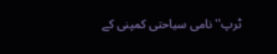ٹرپ'' نامی سیاحتی کمپنی کے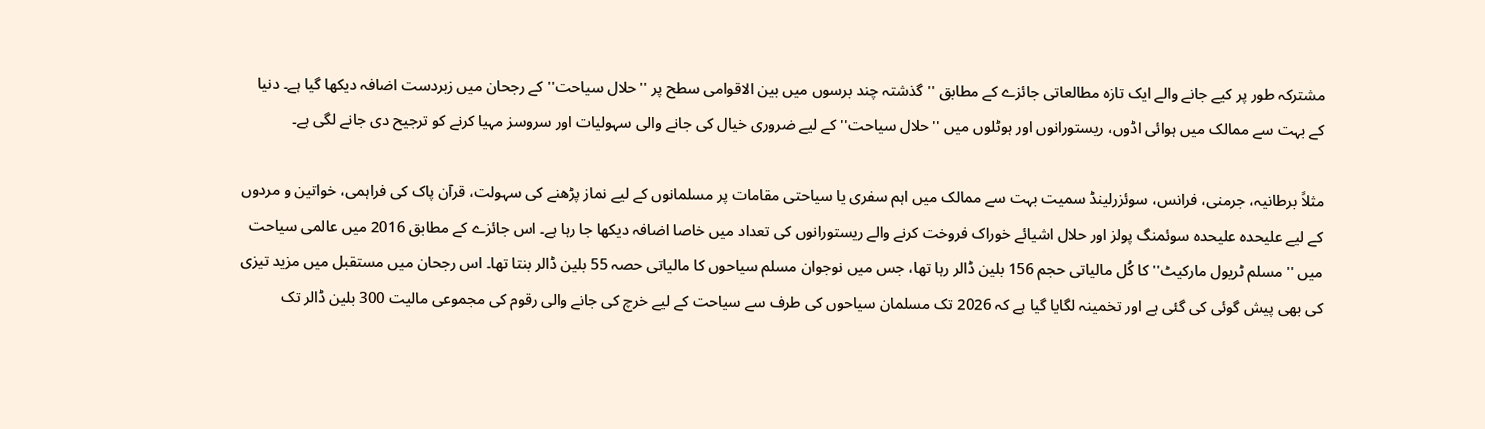مشترکہ طور پر کیے جانے والے ایک تازہ مطالعاتی جائزے کے مطابق ''گذشتہ چند برسوں میں بین الاقوامی سطح پر ''حلال سیاحت'' کے رجحان میں زبردست اضافہ دیکھا گیا ہے۔ دنیا کے بہت سے ممالک میں ہوائی اڈوں، ریستورانوں اور ہوٹلوں میں ''حلال سیاحت'' کے لیے ضروری خیال کی جانے والی سہولیات اور سروسز مہیا کرنے کو ترجیح دی جانے لگی ہے۔

مثلاً برطانیہ، جرمنی، فرانس، سوئزرلینڈ سمیت بہت سے ممالک میں اہم سفری یا سیاحتی مقامات پر مسلمانوں کے لیے نماز پڑھنے کی سہولت، قرآن پاک کی فراہمی، خواتین و مردوں کے لیے علیحدہ علیحدہ سوئمنگ پولز اور حلال اشیائے خوراک فروخت کرنے والے ریستورانوں کی تعداد میں خاصا اضافہ دیکھا جا رہا ہے۔ اس جائزے کے مطابق 2016 میں عالمی سیاحت میں ''مسلم ٹریول مارکیٹ'' کا کُل مالیاتی حجم 156 بلین ڈالر رہا تھا، جس میں نوجوان مسلم سیاحوں کا مالیاتی حصہ 55 بلین ڈالر بنتا تھا۔ اس رجحان میں مستقبل میں مزید تیزی کی بھی پیش گوئی کی گئی ہے اور تخمینہ لگایا گیا ہے کہ 2026 تک مسلمان سیاحوں کی طرف سے سیاحت کے لیے خرچ کی جانے والی رقوم کی مجموعی مالیت 300 بلین ڈالر تک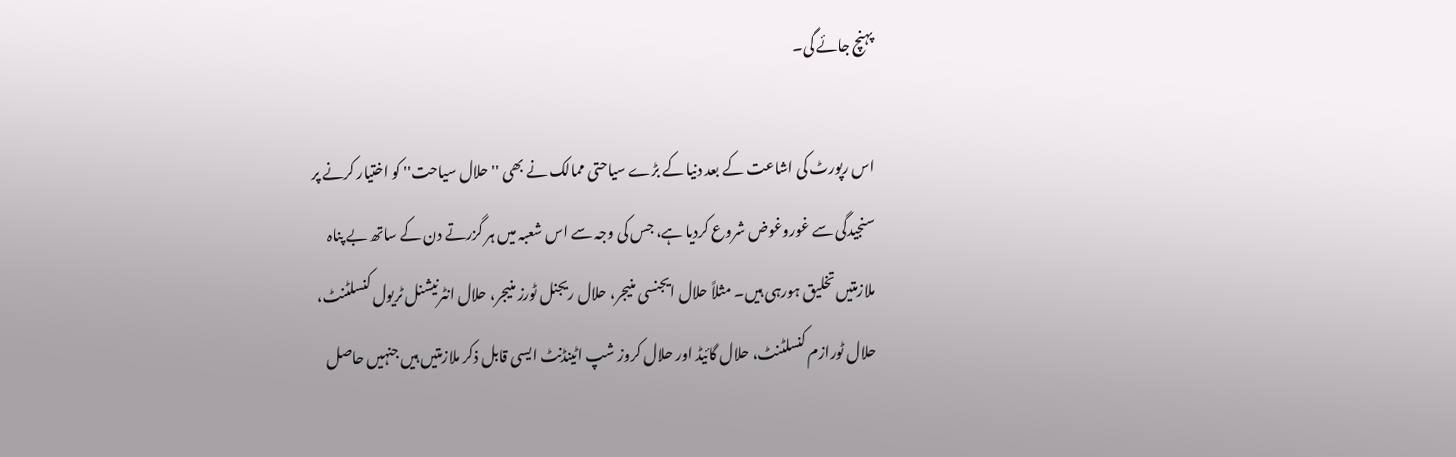پہنچ جائے گی۔

اس رپورٹ کی اشاعت کے بعد دنیا کے بڑے سیاحتی ممالک نے بھی ''حلال سیاحت'' کو اختیار کرنے پر سنجیدگی سے غوروغوض شروع کردیا ہے، جس کی وجہ سے اس شعبہ میں ہر گزرتے دن کے ساتھ بے پناہ ملازمتیں تخلیق ہورہی ہیں۔ مثلاً حلال ایجنسی منیجر، حلال ریجنل ٹورز منیجر، حلال انٹرنیشنل ٹریول کنسلٹنٹ، حلال ٹورازم کنسلٹنٹ، حلال گائیڈ اور حلال کروز شپ اٹینڈنٹ ایسی قابل ذکر ملازمتیں ہیں جنہیں حاصل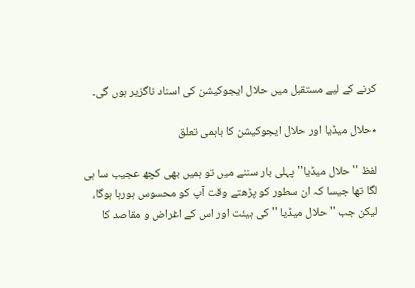کرنے کے لیے مستقبل میں حلال ایجوکیشن کی اسناد ناگزیر ہوں گی۔

٭حلال میڈیا اور حلال ایجوکیشن کا باہمی تعلق

لفظ ''حلال میڈیا'' پہلی بار سننے میں تو ہمیں بھی کچھ عجیب سا ہی لگا تھا جیسا کہ ان سطور کو پڑھتے وقت آپ کو محسوس ہورہا ہوگا، لیکن جب ''حلال میڈیا '' کی ہیئت اور اس کے اغراض و مقاصد کا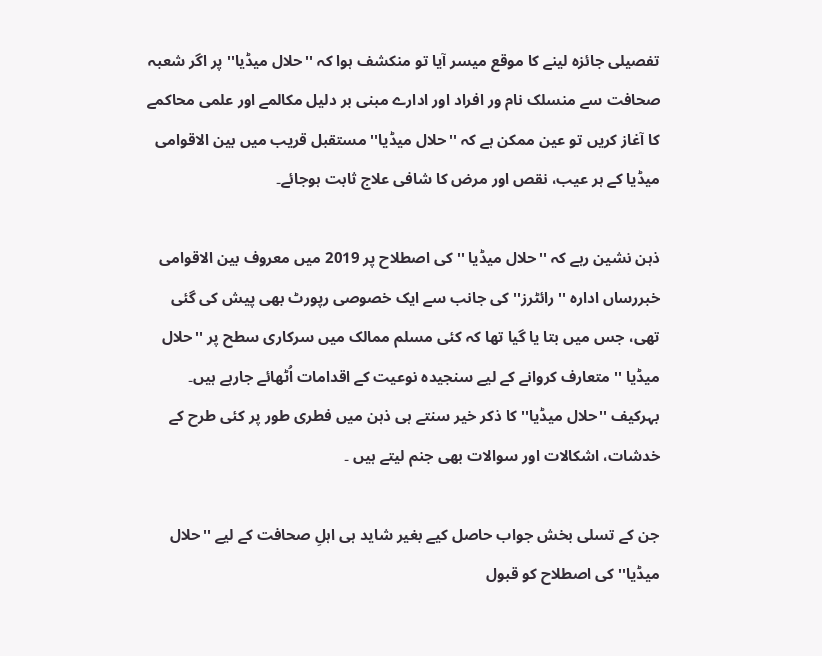تفصیلی جائزہ لینے کا موقع میسر آیا تو منکشف ہوا کہ ''حلال میڈیا'' پر اگر شعبہ صحافت سے منسلک نام ور افراد اور ادارے مبنی بر دلیل مکالمے اور علمی محاکمے کا آغاز کریں تو عین ممکن ہے کہ ''حلال میڈیا'' مستقبل قریب میں بین الاقوامی میڈیا کے ہر عیب، نقص اور مرض کا شافی علاج ثابت ہوجائے۔

ذہن نشین رہے کہ ''حلال میڈیا '' کی اصطلاح پر 2019 میں معروف بین الاقوامی خبررساں ادارہ ''رائٹرز'' کی جانب سے ایک خصوصی رپورٹ بھی پیش کی گئی تھی، جس میں بتا یا گیا تھا کہ کئی مسلم ممالک میں سرکاری سطح پر ''حلال میڈیا '' متعارف کروانے کے لیے سنجیدہ نوعیت کے اقدامات اُٹھائے جارہے ہیں۔ بہرکیف ''حلال میڈیا'' کا ذکر خیر سنتے ہی ذہن میں فطری طور پر کئی طرح کے خدشات، اشکالات اور سوالات بھی جنم لیتے ہیں ۔

جن کے تسلی بخش جواب حاصل کیے بغیر شاید ہی اہلِ صحافت کے لیے ''حلال میڈیا'' کی اصطلاح کو قبول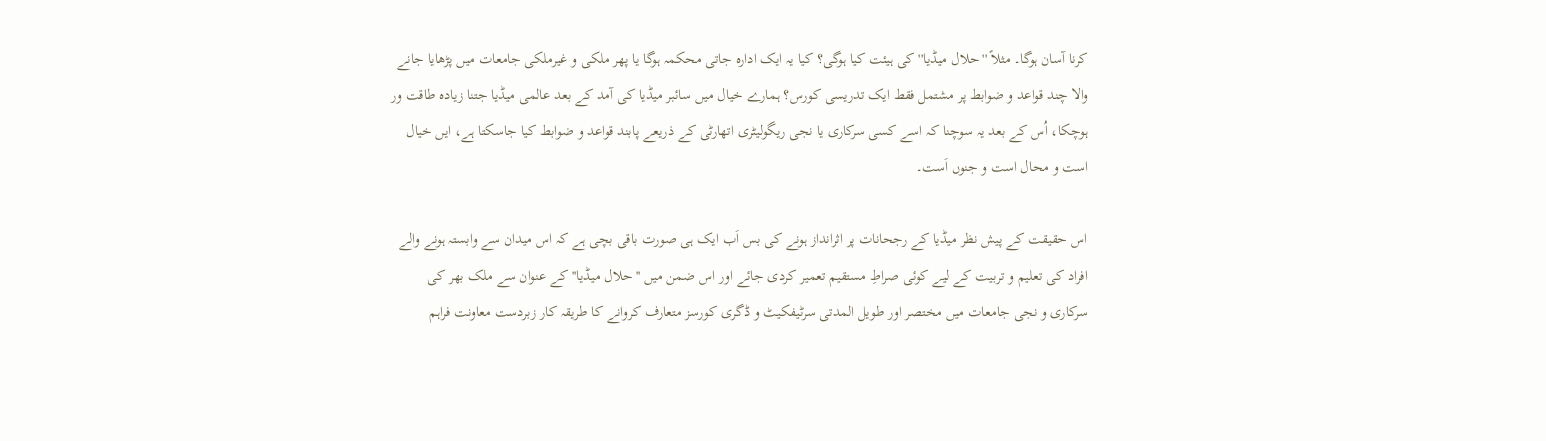کرنا آسان ہوگا۔ مثلاً ''حلال میڈیا'' کی ہیئت کیا ہوگی؟ کیا یہ ایک ادارہ جاتی محکمہ ہوگا یا پھر ملکی و غیرملکی جامعات میں پڑھایا جانے والا چند قواعد و ضوابط پر مشتمل فقط ایک تدریسی کورس؟ ہمارے خیال میں سائبر میڈیا کی آمد کے بعد عالمی میڈیا جتنا زیادہ طاقت ور ہوچکا، اُس کے بعد یہ سوچنا کہ اسے کسی سرکاری یا نجی ریگولیٹری اتھارٹی کے ذریعے پابند قواعد و ضوابط کیا جاسکتا ہے، ایں خیال است و محال است و جنوں اَست۔

اس حقیقت کے پیش نظر میڈیا کے رجحانات پر اثرانداز ہونے کی بس اَب ایک ہی صورت باقی بچی ہے کہ اس میدان سے وابستہ ہونے والے افراد کی تعلیم و تربیت کے لیے کوئی صراطِ مستقیم تعمیر کردی جائے اور اس ضمن میں ''حلال میڈیا'' کے عنوان سے ملک بھر کی سرکاری و نجی جامعات میں مختصر اور طویل المدتی سرٹیفکیٹ و ڈگری کورسز متعارف کروانے کا طریقہ کار زبردست معاونت فراہم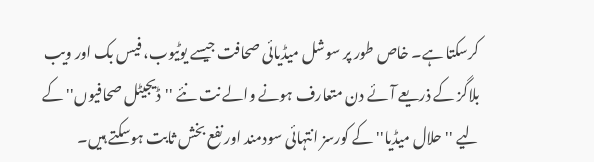کرسکتا ہے۔ خاص طور پر سوشل میڈیائی صحافت جیسے یوٹیوب، فیس بک اور ویب بلاگز کے ذریعے آئے دن متعارف ہونے والے نت نئے ''ڈیجیٹل صحافیوں'' کے لیے ''حلال میڈیا'' کے کورسز انتہائی سودمند اور نفع بخش ثابت ہوسکتے ہیں۔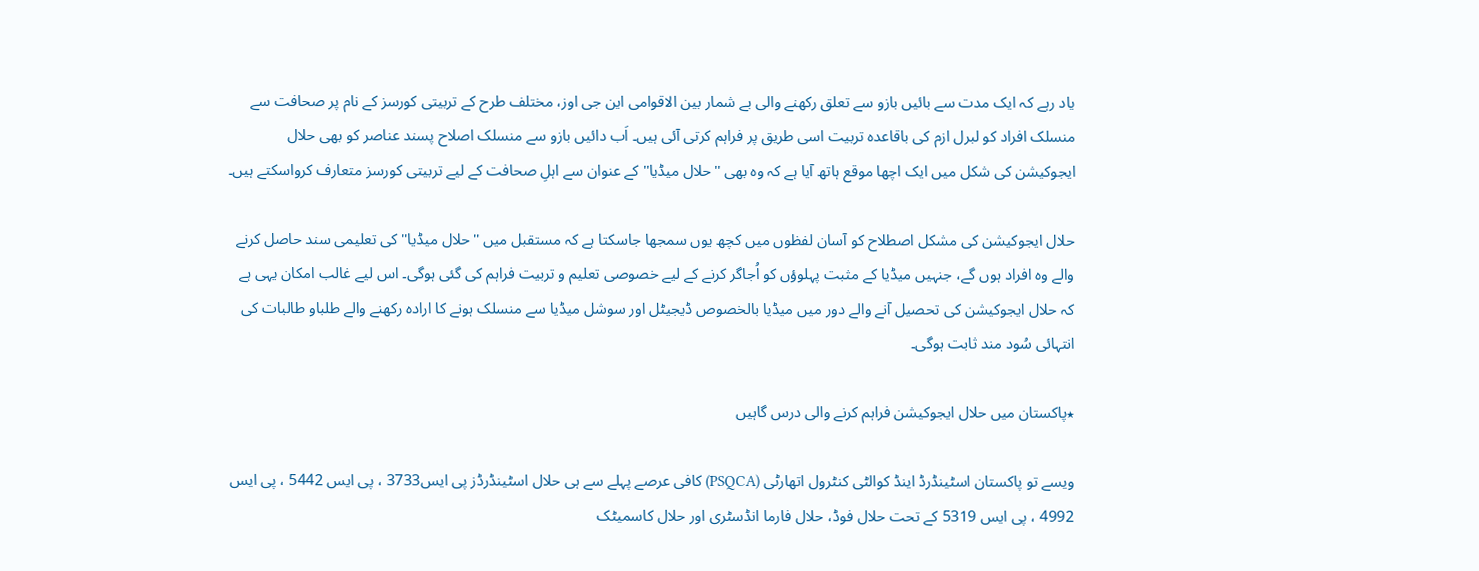یاد رہے کہ ایک مدت سے بائیں بازو سے تعلق رکھنے والی بے شمار بین الاقوامی این جی اوز، مختلف طرح کے تربیتی کورسز کے نام پر صحافت سے منسلک افراد کو لبرل ازم کی باقاعدہ تربیت اسی طریق پر فراہم کرتی آئی ہیں۔ اَب دائیں بازو سے منسلک اصلاح پسند عناصر کو بھی حلال ایجوکیشن کی شکل میں ایک اچھا موقع ہاتھ آیا ہے کہ وہ بھی ''حلال میڈیا'' کے عنوان سے اہلِ صحافت کے لیے تربیتی کورسز متعارف کرواسکتے ہیں۔

حلال ایجوکیشن کی مشکل اصطلاح کو آسان لفظوں میں کچھ یوں سمجھا جاسکتا ہے کہ مستقبل میں ''حلال میڈیا'' کی تعلیمی سند حاصل کرنے والے وہ افراد ہوں گے، جنہیں میڈیا کے مثبت پہلوؤں کو اُجاگر کرنے کے لیے خصوصی تعلیم و تربیت فراہم کی گئی ہوگی۔ اس لیے غالب امکان یہی ہے کہ حلال ایجوکیشن کی تحصیل آنے والے دور میں میڈیا بالخصوص ڈیجیٹل اور سوشل میڈیا سے منسلک ہونے کا ارادہ رکھنے والے طلباو طالبات کی انتہائی سُود مند ثابت ہوگی۔

٭پاکستان میں حلال ایجوکیشن فراہم کرنے والی درس گاہیں

ویسے تو پاکستان اسٹینڈرڈ اینڈ کوالٹی کنٹرول اتھارٹی (PSQCA) کافی عرصے پہلے سے ہی حلال اسٹینڈرڈز پی ایس3733 ، پی ایس 5442 ، پی ایس 4992 ، پی ایس 5319 کے تحت حلال فوڈ، حلال فارما انڈسٹری اور حلال کاسمیٹک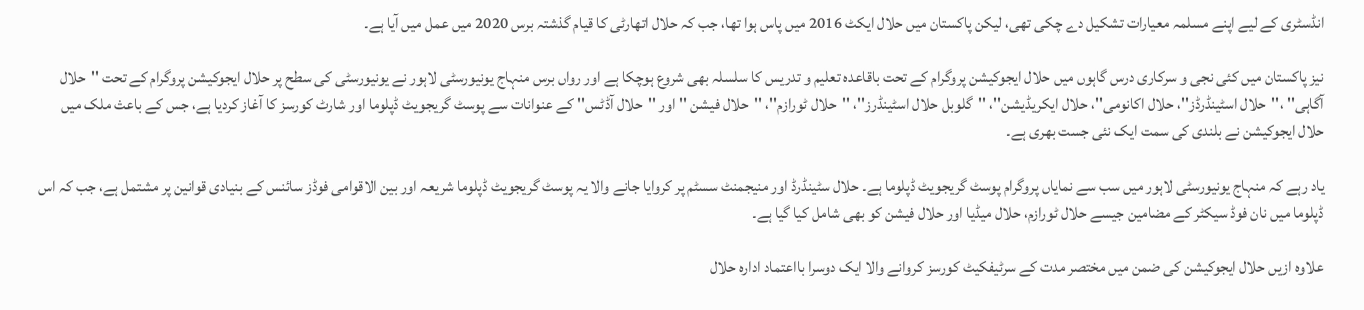انڈسٹری کے لیے اپنے مسلمہ معیارات تشکیل دے چکی تھی، لیکن پاکستان میں حلال ایکٹ 2016 میں پاس ہوا تھا، جب کہ حلال اتھارٹی کا قیام گذشتہ برس 2020 میں عمل میں آیا ہے۔

نیز پاکستان میں کئی نجی و سرکاری درس گاہوں میں حلال ایجوکیشن پروگرام کے تحت باقاعدہ تعلیم و تدریس کا سلسلہ بھی شروع ہوچکا ہے اور رواں برس منہاج یونیورسٹی لاہور نے یونیورسٹی کی سطح پر حلال ایجوکیشن پروگرام کے تحت ''حلال آگاہی'' ،''حلال اسٹینڈرڈز''، حلال اکانومی''، حلال ایکریڈیشن''، ''گلوبل حلال اسٹینڈرز''، ''حلال ٹورازم''، ''حلال فیشن '' اور ''حلال آڈٹس'' کے عنوانات سے پوسٹ گریجویٹ ڈپلوما اور شارٹ کورسز کا آغاز کردیا ہے، جس کے باعث ملک میں حلال ایجوکیشن نے بلندی کی سمت ایک نئی جست بھری ہے۔

یاد رہے کہ منہاج یونیورسٹی لاہور میں سب سے نمایاں پروگرام پوسٹ گریجویٹ ڈپلوما ہے۔ حلال سٹینڈرڈ اور منیجمنٹ سسٹم پر کروایا جانے والا یہ پوسٹ گریجویٹ ڈپلوما شریعہ اور بین الاقوامی فوڈز سائنس کے بنیادی قوانین پر مشتمل ہے، جب کہ اس ڈپلوما میں نان فوڈ سیکٹر کے مضامین جیسے حلال ٹورازم، حلال میڈیا اور حلال فیشن کو بھی شامل کیا گیا ہے۔

علاوہ ازیں حلال ایجوکیشن کی ضمن میں مختصر مدت کے سرٹیفکیٹ کورسز کروانے والا ایک دوسرا بااعتماد ادارہ حلال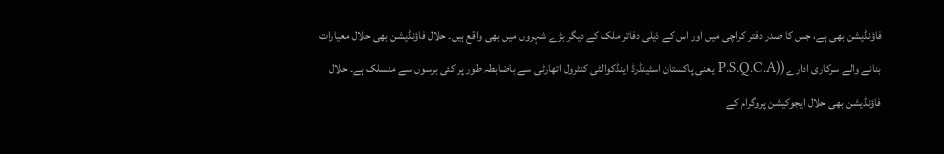فاؤنڈیشن بھی ہے، جس کا صدر دفتر کراچی میں اور اس کے ذیلی دفاتر ملک کے دیگر بڑے شہروں میں بھی واقع ہیں۔ حلال فاؤنڈیشن بھی حلال معیارات بنانے والے سرکاری ادارے ((P.S.Q.C.A یعنی پاکستان اسٹینڈرڈ اینڈکوالٹی کنٹرول اتھارٹی سے باضابطہ طور پر کئی برسوں سے منسلک ہے۔ حلال فاؤنڈیشن بھی حلال ایجوکیشن پروگرام کے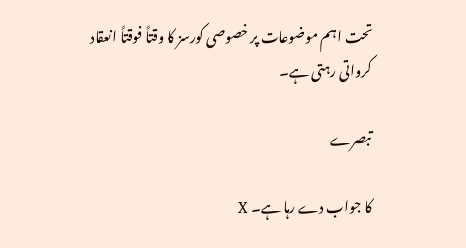تحت اہم موضوعات پر خصوصی کورسز کا وقتاً فوقتاً انعقاد کرواتی رہتی ہے۔

تبصرے

کا جواب دے رہا ہے۔ X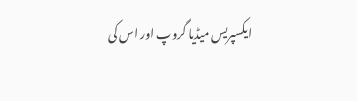ایکسپریس میڈیا گروپ اور اس کی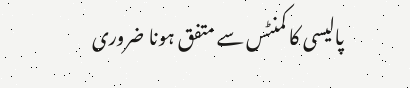پالیسی کا کمنٹس سے متفق ہونا ضروری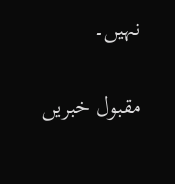نہیں۔

مقبول خبریں